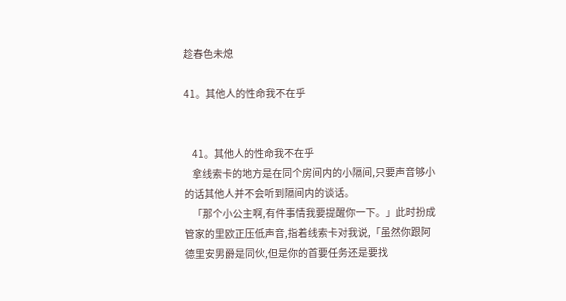趁春色未熄

41。其他人的性命我不在乎


    41。其他人的性命我不在乎
    拿线索卡的地方是在同个房间内的小隔间,只要声音够小的话其他人并不会听到隔间内的谈话。
    「那个小公主啊,有件事情我要提醒你一下。」此时扮成管家的里欧正压低声音,指着线索卡对我说,「虽然你跟阿德里安男爵是同伙,但是你的首要任务还是要找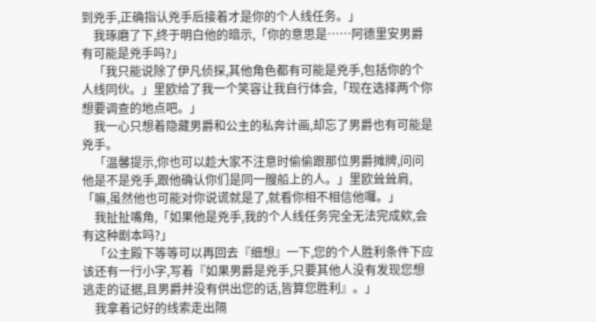到兇手,正确指认兇手后接着才是你的个人线任务。」
    我琢磨了下,终于明白他的暗示,「你的意思是……阿德里安男爵有可能是兇手吗?」
    「我只能说除了伊凡侦探,其他角色都有可能是兇手,包括你的个人线同伙。」里欧给了我一个笑容让我自行体会,「现在选择两个你想要调查的地点吧。」
    我一心只想着隐藏男爵和公主的私奔计画,却忘了男爵也有可能是兇手。
    「温馨提示,你也可以趁大家不注意时偷偷跟那位男爵摊牌,问问他是不是兇手,跟他确认你们是同一艘船上的人。」里欧耸耸肩,「嘛,虽然他也可能对你说谎就是了,就看你相不相信他囉。」
    我扯扯嘴角,「如果他是兇手,我的个人线任务完全无法完成欸,会有这种剧本吗?」
    「公主殿下等等可以再回去『细想』一下,您的个人胜利条件下应该还有一行小字,写着『如果男爵是兇手,只要其他人没有发现您想逃走的证据,且男爵并没有供出您的话,皆算您胜利』。」
    我拿着记好的线索走出隔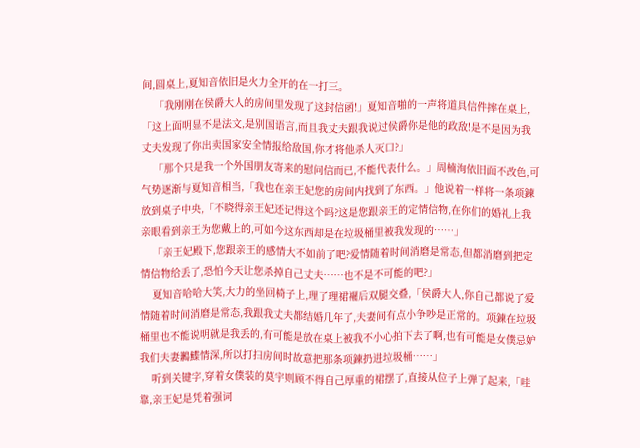间,圆桌上,夏知音依旧是火力全开的在一打三。
    「我刚刚在侯爵大人的房间里发现了这封信函!」夏知音啪的一声将道具信件摔在桌上,「这上面明显不是法文,是别国语言,而且我丈夫跟我说过侯爵你是他的政敌!是不是因为我丈夫发现了你出卖国家安全情报给敌国,你才将他杀人灭口?」
    「那个只是我一个外国朋友寄来的慰问信而已,不能代表什么。」周楠洵依旧面不改色,可气势逐渐与夏知音相当,「我也在亲王妃您的房间内找到了东西。」他说着一样将一条项鍊放到桌子中央,「不晓得亲王妃还记得这个吗?这是您跟亲王的定情信物,在你们的婚礼上我亲眼看到亲王为您戴上的,可如今这东西却是在垃圾桶里被我发现的……」
    「亲王妃殿下,您跟亲王的感情大不如前了吧?爱情随着时间消磨是常态,但都消磨到把定情信物给丢了,恐怕今天让您杀掉自己丈夫……也不是不可能的吧?」
    夏知音哈哈大笑,大力的坐回椅子上,理了理裙襬后双腿交叠,「侯爵大人,你自己都说了爱情随着时间消磨是常态,我跟我丈夫都结婚几年了,夫妻间有点小争吵是正常的。项鍊在垃圾桶里也不能说明就是我丢的,有可能是放在桌上被我不小心拍下去了啊,也有可能是女僕忌妒我们夫妻鶼鰈情深,所以打扫房间时故意把那条项鍊扔进垃圾桶……」
    听到关键字,穿着女僕装的莫宇则顾不得自己厚重的裙摆了,直接从位子上弹了起来,「哇靠,亲王妃是凭着强词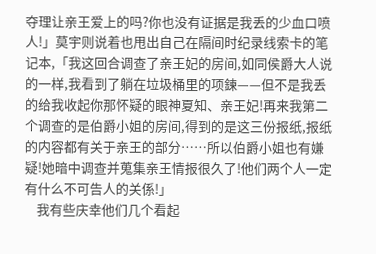夺理让亲王爱上的吗?你也没有证据是我丢的少血口喷人!」莫宇则说着也甩出自己在隔间时纪录线索卡的笔记本,「我这回合调查了亲王妃的房间,如同侯爵大人说的一样,我看到了躺在垃圾桶里的项鍊——但不是我丢的给我收起你那怀疑的眼神夏知、亲王妃!再来我第二个调查的是伯爵小姐的房间,得到的是这三份报纸,报纸的内容都有关于亲王的部分……所以伯爵小姐也有嫌疑!她暗中调查并蒐集亲王情报很久了!他们两个人一定有什么不可告人的关係!」
    我有些庆幸他们几个看起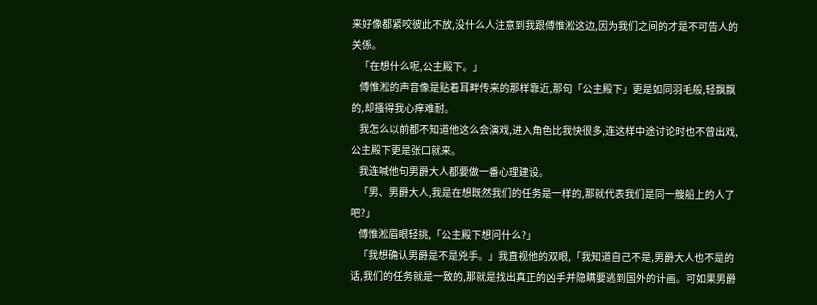来好像都紧咬彼此不放,没什么人注意到我跟傅惟淞这边,因为我们之间的才是不可告人的关係。
    「在想什么呢,公主殿下。」
    傅惟淞的声音像是贴着耳畔传来的那样靠近,那句「公主殿下」更是如同羽毛般,轻飘飘的,却搔得我心痒难耐。
    我怎么以前都不知道他这么会演戏,进入角色比我快很多,连这样中途讨论时也不曾出戏,公主殿下更是张口就来。
    我连喊他句男爵大人都要做一番心理建设。
    「男、男爵大人,我是在想既然我们的任务是一样的,那就代表我们是同一艘船上的人了吧?」
    傅惟淞眉眼轻挑,「公主殿下想问什么?」
    「我想确认男爵是不是兇手。」我直视他的双眼,「我知道自己不是,男爵大人也不是的话,我们的任务就是一致的,那就是找出真正的凶手并隐瞒要逃到国外的计画。可如果男爵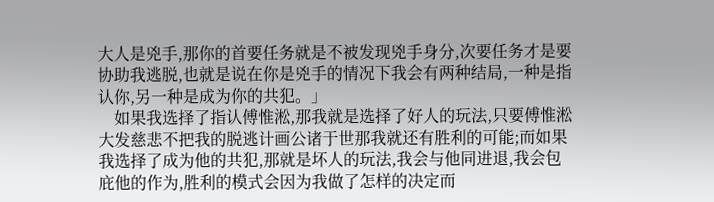大人是兇手,那你的首要任务就是不被发现兇手身分,次要任务才是要协助我逃脱,也就是说在你是兇手的情况下我会有两种结局,一种是指认你,另一种是成为你的共犯。」
    如果我选择了指认傅惟淞,那我就是选择了好人的玩法,只要傅惟淞大发慈悲不把我的脱逃计画公诸于世那我就还有胜利的可能;而如果我选择了成为他的共犯,那就是坏人的玩法,我会与他同进退,我会包庇他的作为,胜利的模式会因为我做了怎样的决定而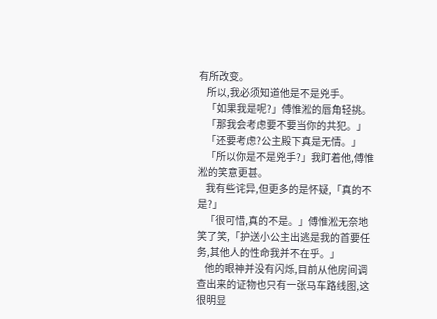有所改变。
    所以,我必须知道他是不是兇手。
    「如果我是呢?」傅惟淞的唇角轻挑。
    「那我会考虑要不要当你的共犯。」
    「还要考虑?公主殿下真是无情。」
    「所以你是不是兇手?」我盯着他,傅惟淞的笑意更甚。
    我有些诧异,但更多的是怀疑,「真的不是?」
    「很可惜,真的不是。」傅惟淞无奈地笑了笑,「护送小公主出逃是我的首要任务,其他人的性命我并不在乎。」
    他的眼神并没有闪烁,目前从他房间调查出来的证物也只有一张马车路线图,这很明显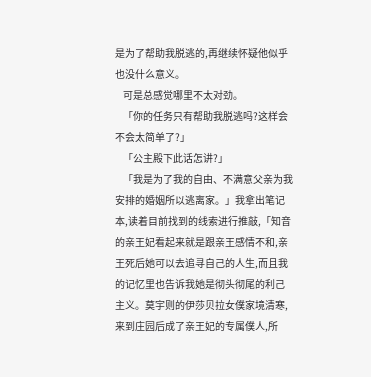是为了帮助我脱逃的,再继续怀疑他似乎也没什么意义。
    可是总感觉哪里不太对劲。
    「你的任务只有帮助我脱逃吗?这样会不会太简单了?」
    「公主殿下此话怎讲?」
    「我是为了我的自由、不满意父亲为我安排的婚姻所以逃离家。」我拿出笔记本,读着目前找到的线索进行推敲,「知音的亲王妃看起来就是跟亲王感情不和,亲王死后她可以去追寻自己的人生,而且我的记忆里也告诉我她是彻头彻尾的利己主义。莫宇则的伊莎贝拉女僕家境清寒,来到庄园后成了亲王妃的专属僕人,所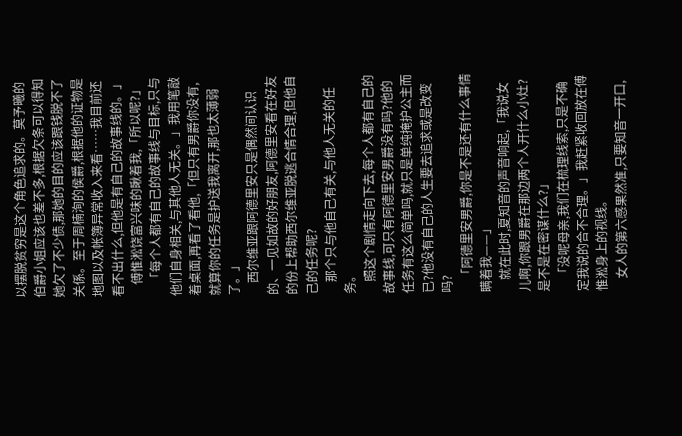以摆脱贫穷是这个角色追求的。莫予曦的伯爵小姐应该也差不多,根据欠条可以得知她欠了不少债,那她的目的应该跟钱脱不了关係。至于周楠洵的侯爵,根据他的证物是地图以及帐簿异常收入来看……我目前还看不出什么,但他是有自己的故事线的。」
    傅惟淞饶富兴味的瞅着我,「所以呢?」
    「每个人都有自己的故事线与目标,只与他们自身相关,与其他人无关。」我用笔敲着桌面,再看了看他,「但只有男爵你没有,就算你的任务是护送我离开,那也太薄弱了。」
    西尔维亚跟阿德里安只是偶然间认识的、一见如故的好朋友,阿德里安看在好友的份上帮助西尔维亚脱逃合情合理,但他自己的任务呢?
    那个只与他自己有关,与他人无关的任务。
    照这个剧情走向下去,每个人都有自己的故事线,可只有阿德里安男爵没有吗?他的任务有这么简单吗,就只是单纯掩护公主而已?他没有自己的人生要去追求或是改变吗?
    「阿德里安男爵,你是不是还有什么事情瞒着我——」
    就在此时,夏知音的声音响起,「我说女儿啊,你跟男爵在那边两个人开什么小灶?是不是在密谋什么?」
    「没呢母亲,我们在梳理线索,只是不确定我说的合不合理。」我赶紧收回放在傅惟淞身上的视线。
    女人的第六感果然准,只要知音一开口,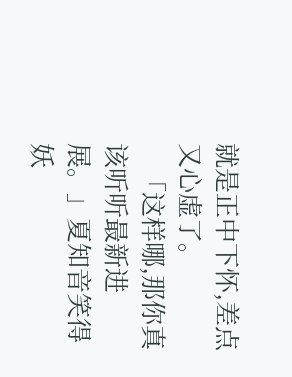就是正中下怀,差点又心虚了。
    「这样哪,那你真该听听最新进展。」夏知音笑得妖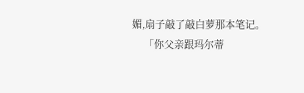媚,扇子敲了敲白萝那本笔记。
    「你父亲跟玛尔蒂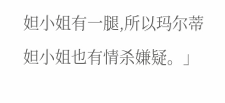妲小姐有一腿,所以玛尔蒂妲小姐也有情杀嫌疑。」